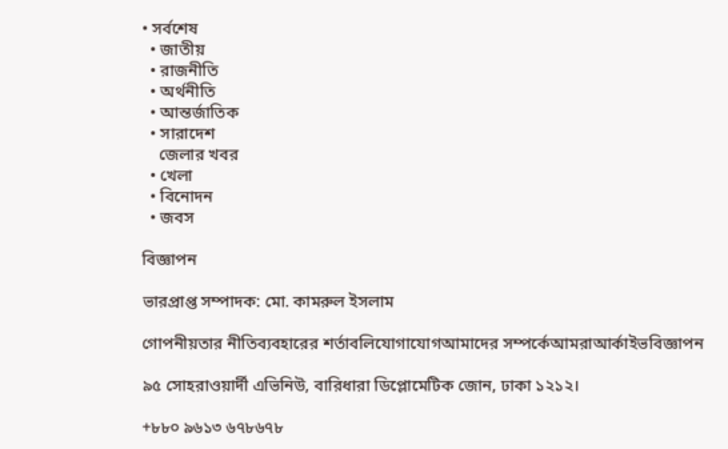• সর্বশেষ
  • জাতীয়
  • রাজনীতি
  • অর্থনীতি
  • আন্তর্জাতিক
  • সারাদেশ
    জেলার খবর
  • খেলা
  • বিনোদন
  • জবস

বিজ্ঞাপন

ভারপ্রাপ্ত সম্পাদক: মো. কামরুল ইসলাম

গোপনীয়তার নীতিব্যবহারের শর্তাবলিযোগাযোগআমাদের সম্পর্কেআমরাআর্কাইভবিজ্ঞাপন

৯৫ সোহরাওয়ার্দী এভিনিউ, বারিধারা ডিপ্লোমেটিক জোন, ঢাকা ১২১২।

+৮৮০ ৯৬১৩ ৬৭৮৬৭৮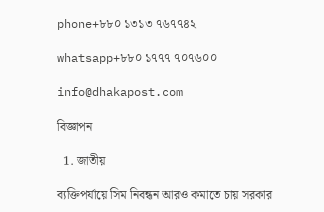phone+৮৮০ ১৩১৩ ৭৬৭৭৪২

whatsapp+৮৮০ ১৭৭৭ ৭০৭৬০০

info@dhakapost.com

বিজ্ঞাপন

  1. জাতীয়

ব্যক্তিপর্যায়ে সিম নিবন্ধন আরও কমাতে চায় সরকার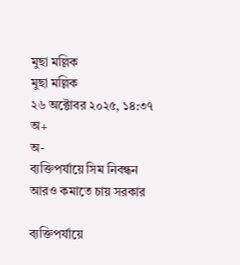মুছা মল্লিক
মুছা মল্লিক
২৬ অক্টোবর ২০২৫, ১৪:৩৭
অ+
অ-
ব্যক্তিপর্যায়ে সিম নিবন্ধন আরও কমাতে চায় সরকার

ব্যক্তিপর্যায়ে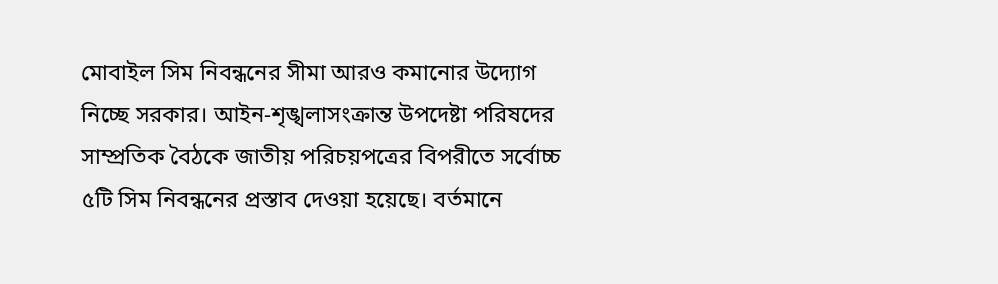মোবাইল সিম নিবন্ধনের সীমা আরও কমানোর উদ্যোগ নিচ্ছে সরকার। আইন-শৃঙ্খলাসংক্রান্ত উপদেষ্টা পরিষদের সাম্প্রতিক বৈঠকে জাতীয় পরিচয়পত্রের বিপরীতে সর্বোচ্চ ৫টি সিম নিবন্ধনের প্রস্তাব দেওয়া হয়েছে। বর্তমানে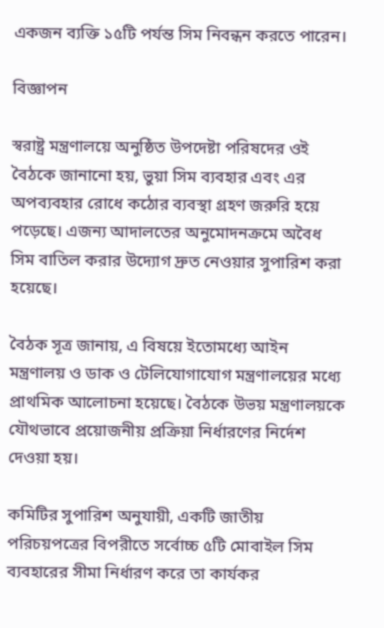একজন ব্যক্তি ১৫টি পর্যন্ত সিম নিবন্ধন করতে পারেন।

বিজ্ঞাপন

স্বরাষ্ট্র মন্ত্রণালয়ে অনুষ্ঠিত উপদেষ্টা পরিষদের ওই বৈঠকে জানানো হয়, ভুয়া সিম ব্যবহার এবং এর অপব্যবহার রোধে কঠোর ব্যবস্থা গ্রহণ জরুরি হয়ে পড়েছে। এজন্য আদালতের অনুমোদনক্রমে অবৈধ সিম বাতিল করার উদ্যোগ দ্রুত নেওয়ার সুপারিশ করা হয়েছে।

বৈঠক সূত্র জানায়, এ বিষয়ে ইতোমধ্যে আইন মন্ত্রণালয় ও ডাক ও টেলিযোগাযোগ মন্ত্রণালয়ের মধ্যে প্রাথমিক আলোচনা হয়েছে। বৈঠকে উভয় মন্ত্রণালয়কে যৌথভাবে প্রয়োজনীয় প্রক্রিয়া নির্ধারণের নির্দেশ দেওয়া হয়।

কমিটির সুপারিশ অনুযায়ী, একটি জাতীয় পরিচয়পত্রের বিপরীতে সর্বোচ্চ ৫টি মোবাইল সিম ব্যবহারের সীমা নির্ধারণ করে তা কার্যকর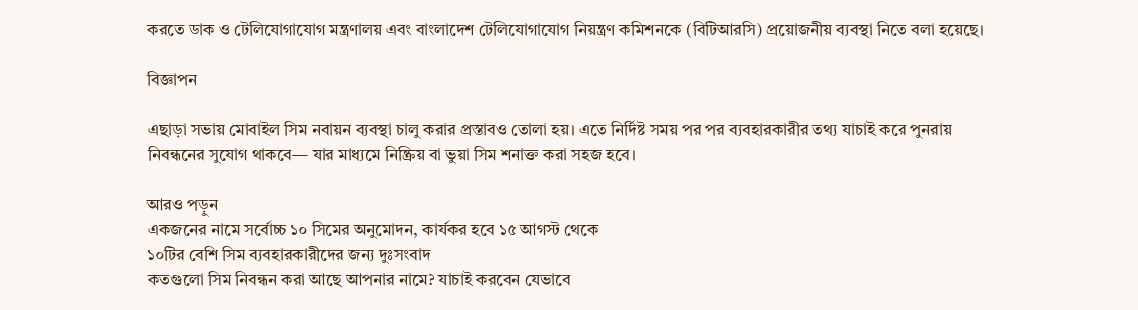করতে ডাক ও টেলিযোগাযোগ মন্ত্রণালয় এবং বাংলাদেশ টেলিযোগাযোগ নিয়ন্ত্রণ কমিশনকে (বিটিআরসি) প্রয়োজনীয় ব্যবস্থা নিতে বলা হয়েছে।

বিজ্ঞাপন

এছাড়া সভায় মোবাইল সিম নবায়ন ব্যবস্থা চালু করার প্রস্তাবও তোলা হয়। এতে নির্দিষ্ট সময় পর পর ব্যবহারকারীর তথ্য যাচাই করে পুনরায় নিবন্ধনের সুযোগ থাকবে— যার মাধ্যমে নিষ্ক্রিয় বা ভুয়া সিম শনাক্ত করা সহজ হবে।

আরও পড়ুন
একজনের নামে সর্বোচ্চ ১০ সিমের অনুমোদন, কার্যকর হবে ১৫ আগস্ট থেকে
১০টির বেশি সিম ব্যবহারকারীদের জন্য দুঃসংবাদ
কতগুলো সিম নিবন্ধন করা আছে আপনার নামে? যাচাই করবেন যেভাবে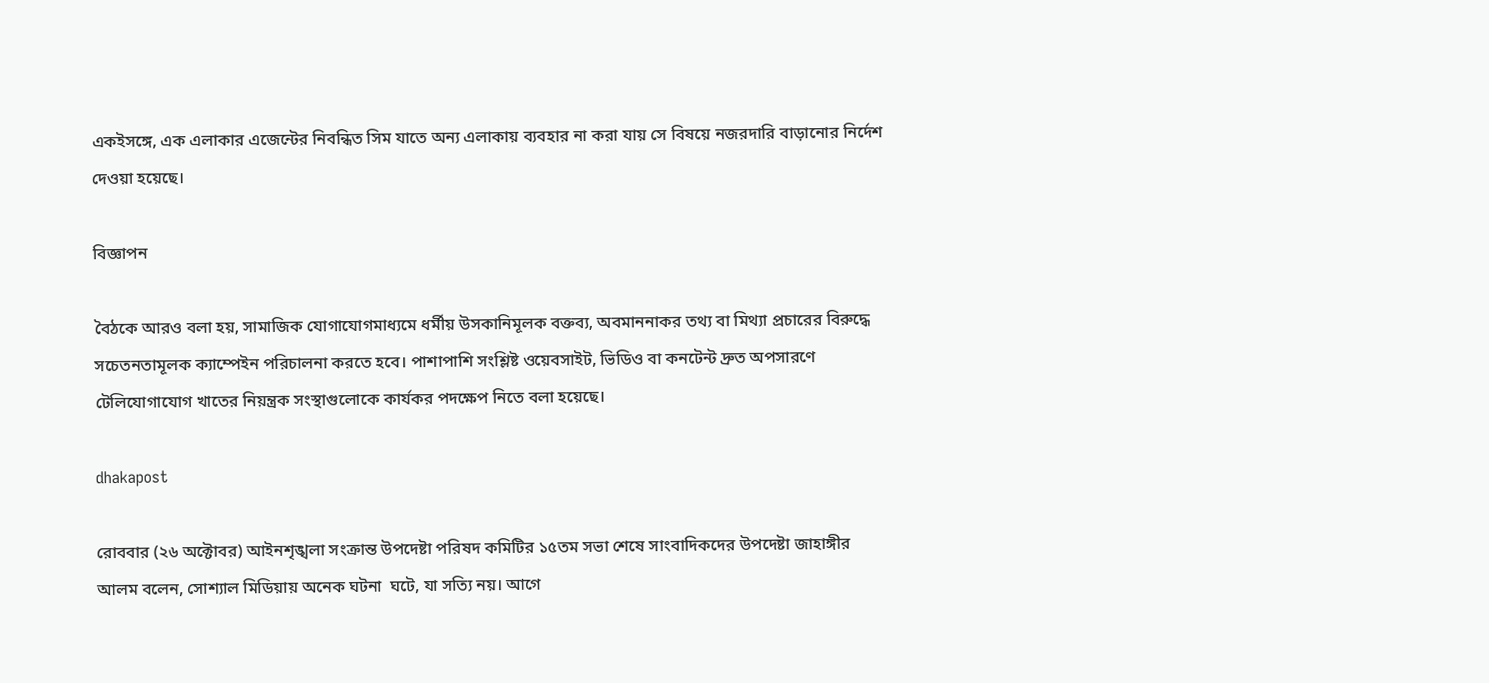একইসঙ্গে, এক এলাকার এজেন্টের নিবন্ধিত সিম যাতে অন্য এলাকায় ব্যবহার না করা যায় সে বিষয়ে নজরদারি বাড়ানোর নির্দেশ দেওয়া হয়েছে।

বিজ্ঞাপন

বৈঠকে আরও বলা হয়, সামাজিক যোগাযোগমাধ্যমে ধর্মীয় উসকানিমূলক বক্তব্য, অবমাননাকর তথ্য বা মিথ্যা প্রচারের বিরুদ্ধে সচেতনতামূলক ক্যাম্পেইন পরিচালনা করতে হবে। পাশাপাশি সংশ্লিষ্ট ওয়েবসাইট, ভিডিও বা কনটেন্ট দ্রুত অপসারণে টেলিযোগাযোগ খাতের নিয়ন্ত্রক সংস্থাগুলোকে কার্যকর পদক্ষেপ নিতে বলা হয়েছে।

dhakapost

রোববার (২৬ অক্টোবর) আইনশৃঙ্খলা সংক্রান্ত উপদেষ্টা পরিষদ কমিটির ১৫তম সভা শেষে সাংবাদিকদের উপদেষ্টা জাহাঙ্গীর আলম বলেন, সোশ্যাল মিডিয়ায় অনেক ঘটনা  ঘটে, যা সত্যি নয়। আগে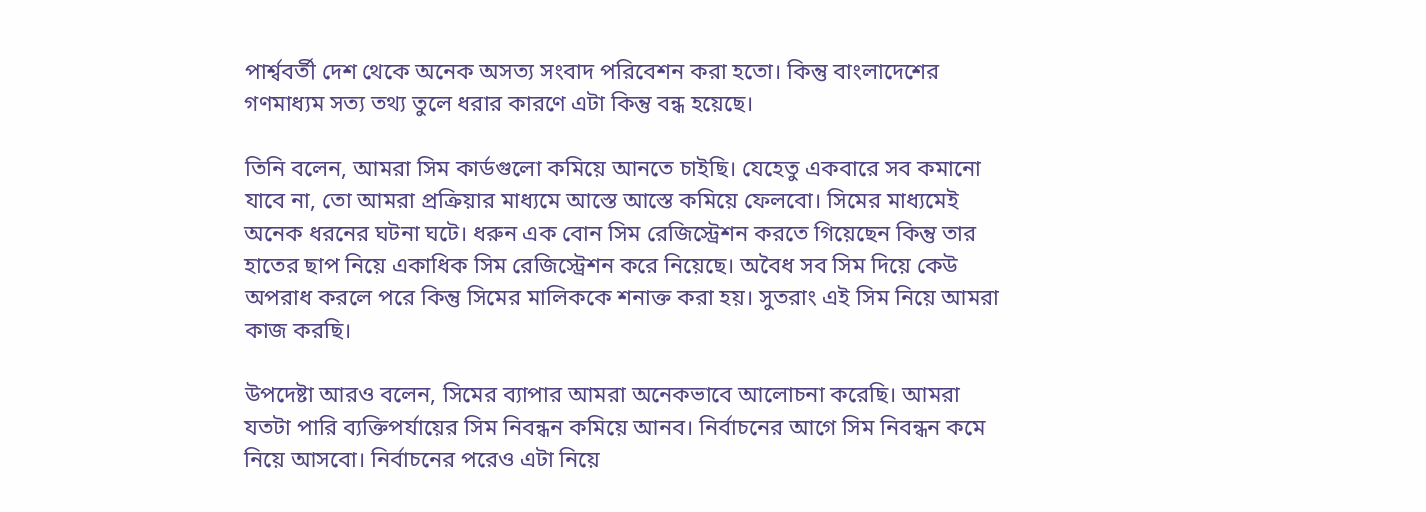পার্শ্ববর্তী দেশ থেকে অনেক অসত্য সংবাদ পরিবেশন করা হতো। কিন্তু বাংলাদেশের গণমাধ্যম সত্য তথ্য তুলে ধরার কারণে এটা কিন্তু বন্ধ হয়েছে।

তিনি বলেন, আমরা সিম কার্ডগুলো কমিয়ে আনতে চাইছি। যেহেতু একবারে সব কমানো যাবে না, তো আমরা প্রক্রিয়ার মাধ্যমে আস্তে আস্তে কমিয়ে ফেলবো। সিমের মাধ্যমেই অনেক ধরনের ঘটনা ঘটে। ধরুন এক বোন সিম রেজিস্ট্রেশন করতে গিয়েছেন কিন্তু তার হাতের ছাপ নিয়ে একাধিক সিম রেজিস্ট্রেশন করে নিয়েছে। অবৈধ সব সিম দিয়ে কেউ অপরাধ করলে পরে কিন্তু সিমের মালিককে শনাক্ত করা হয়। সুতরাং এই সিম নিয়ে আমরা কাজ করছি।

উপদেষ্টা আরও বলেন, সিমের ব্যাপার আমরা অনেকভাবে আলোচনা করেছি। আমরা যতটা পারি ব্যক্তিপর্যায়ের সিম নিবন্ধন কমিয়ে আনব। নির্বাচনের আগে সিম নিবন্ধন কমে নিয়ে আসবো। নির্বাচনের পরেও এটা নিয়ে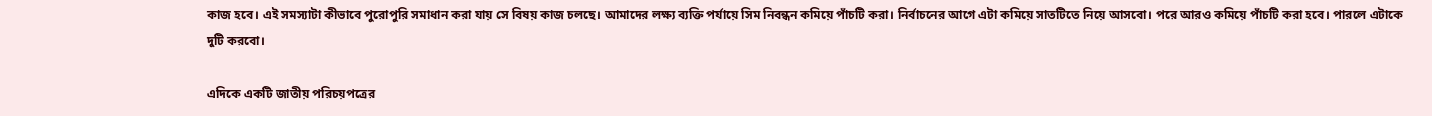কাজ হবে। এই সমস্যাটা কীভাবে পুরোপুরি সমাধান করা যায় সে বিষয় কাজ চলছে। আমাদের লক্ষ্য ব্যক্তি পর্যায়ে সিম নিবন্ধন কমিয়ে পাঁচটি করা। নির্বাচনের আগে এটা কমিয়ে সাতটিতে নিয়ে আসবো। পরে আরও কমিয়ে পাঁচটি করা হবে। পারলে এটাকে দুটি করবো।

এদিকে একটি জাতীয় পরিচয়পত্রের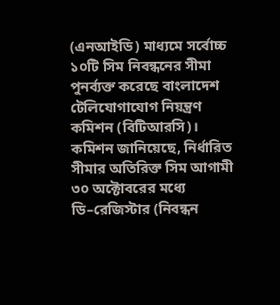(এনআইডি) মাধ্যমে সর্বোচ্চ ১০টি সিম নিবন্ধনের সীমা পুনর্ব্যক্ত করেছে বাংলাদেশ টেলিযোগাযোগ নিয়ন্ত্রণ কমিশন (বিটিআরসি)। কমিশন জানিয়েছে, নির্ধারিত সীমার অতিরিক্ত সিম আগামী ৩০ অক্টোবরের মধ্যে ডি–রেজিস্টার (নিবন্ধন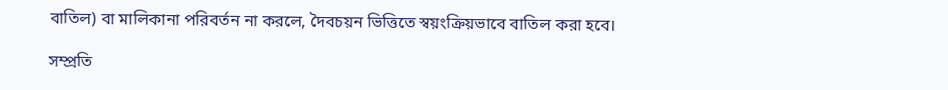বাতিল) বা মালিকানা পরিবর্তন না করলে, দৈবচয়ন ভিত্তিতে স্বয়ংক্রিয়ভাবে বাতিল করা হবে।

সম্প্রতি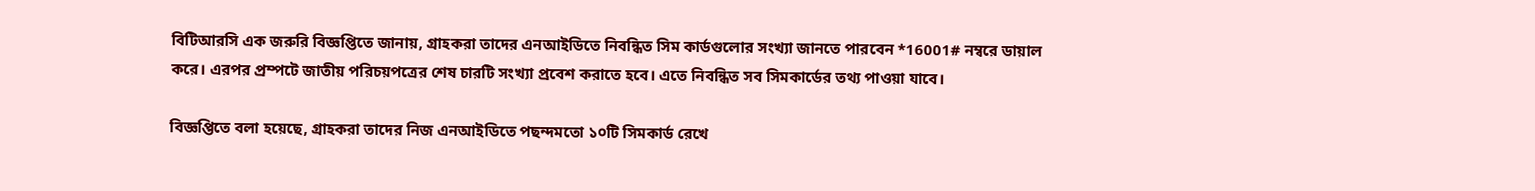বিটিআরসি এক জরুরি বিজ্ঞপ্তিতে জানায়, গ্রাহকরা তাদের এনআইডিতে নিবন্ধিত সিম কার্ডগুলোর সংখ্যা জানতে পারবেন *16001# নম্বরে ডায়াল করে। এরপর প্রম্পটে জাতীয় পরিচয়পত্রের শেষ চারটি সংখ্যা প্রবেশ করাতে হবে। এতে নিবন্ধিত সব সিমকার্ডের তথ্য পাওয়া যাবে।

বিজ্ঞপ্তিতে বলা হয়েছে, গ্রাহকরা তাদের নিজ এনআইডিতে পছন্দমতো ১০টি সিমকার্ড রেখে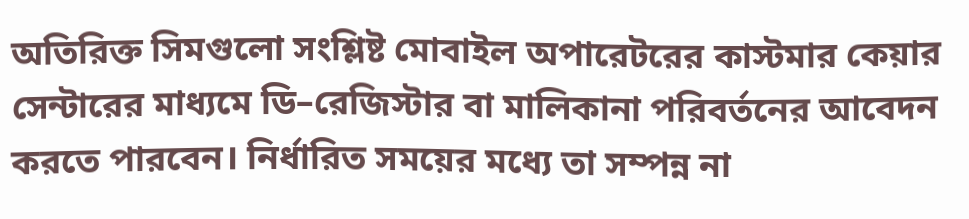অতিরিক্ত সিমগুলো সংশ্লিষ্ট মোবাইল অপারেটরের কাস্টমার কেয়ার সেন্টারের মাধ্যমে ডি–রেজিস্টার বা মালিকানা পরিবর্তনের আবেদন করতে পারবেন। নির্ধারিত সময়ের মধ্যে তা সম্পন্ন না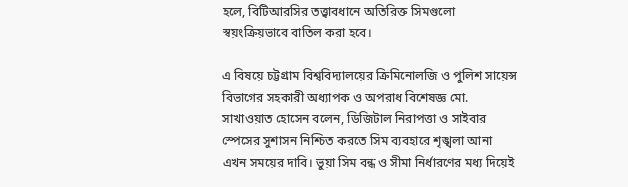হলে, বিটিআরসির তত্ত্বাবধানে অতিরিক্ত সিমগুলো স্বয়ংক্রিয়ভাবে বাতিল করা হবে।

এ বিষয়ে চট্টগ্রাম বিশ্ববিদ্যালয়ের ক্রিমিনোলজি ও পুলিশ সায়েন্স বিভাগের সহকারী অধ্যাপক ও অপরাধ বিশেষজ্ঞ মো. সাখাওয়াত হোসেন বলেন, ডিজিটাল নিরাপত্তা ও সাইবার স্পেসের সুশাসন নিশ্চিত করতে সিম ব্যবহারে শৃঙ্খলা আনা এখন সময়ের দাবি। ভুয়া সিম বন্ধ ও সীমা নির্ধারণের মধ্য দিয়েই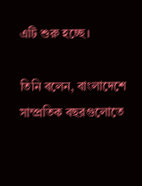এটি শুরু হচ্ছে।

তিনি বলেন, বাংলাদেশে সাম্প্রতিক বছরগুলোতে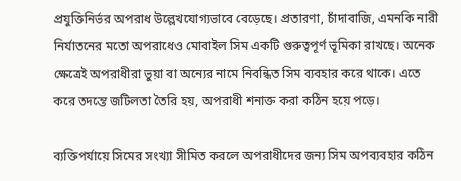প্রযুক্তিনির্ভর অপরাধ উল্লেখযোগ্যভাবে বেড়েছে। প্রতারণা, চাঁদাবাজি, এমনকি নারী নির্যাতনের মতো অপরাধেও মোবাইল সিম একটি গুরুত্বপূর্ণ ভূমিকা রাখছে। অনেক ক্ষেত্রেই অপরাধীরা ভুয়া বা অন্যের নামে নিবন্ধিত সিম ব্যবহার করে থাকে। এতে করে তদন্তে জটিলতা তৈরি হয়, অপরাধী শনাক্ত করা কঠিন হয়ে পড়ে।

ব্যক্তিপর্যায়ে সিমের সংখ্যা সীমিত করলে অপরাধীদের জন্য সিম অপব্যবহার কঠিন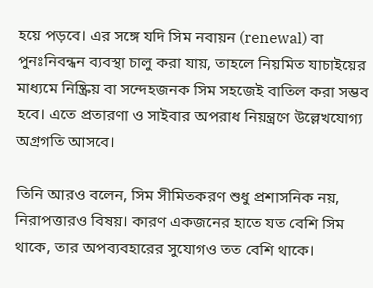হয়ে পড়বে। এর সঙ্গে যদি সিম নবায়ন (renewal) বা পুনঃনিবন্ধন ব্যবস্থা চালু করা যায়, তাহলে নিয়মিত যাচাইয়ের মাধ্যমে নিষ্ক্রিয় বা সন্দেহজনক সিম সহজেই বাতিল করা সম্ভব হবে। এতে প্রতারণা ও সাইবার অপরাধ নিয়ন্ত্রণে উল্লেখযোগ্য অগ্রগতি আসবে।

তিনি আরও বলেন, সিম সীমিতকরণ শুধু প্রশাসনিক নয়, নিরাপত্তারও বিষয়। কারণ একজনের হাতে যত বেশি সিম থাকে, তার অপব্যবহারের সুযোগও তত বেশি থাকে।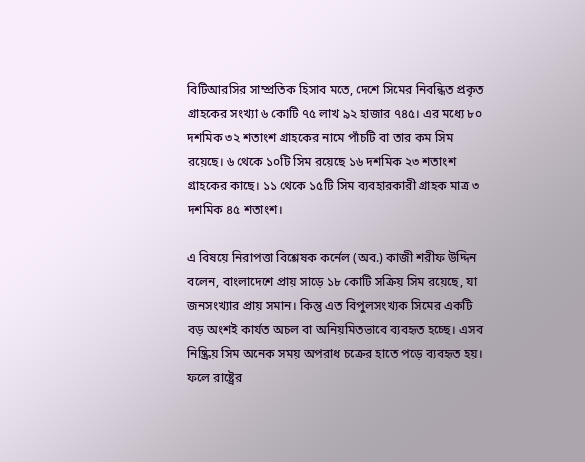বিটিআরসির সাম্প্রতিক হিসাব মতে, দেশে সিমের নিবন্ধিত প্রকৃত গ্রাহকের সংখ্যা ৬ কোটি ৭৫ লাখ ৯২ হাজার ৭৪৫। এর মধ্যে ৮০ দশমিক ৩২ শতাংশ গ্রাহকের নামে পাঁচটি বা তার কম সিম রয়েছে। ৬ থেকে ১০টি সিম রয়েছে ১৬ দশমিক ২৩ শতাংশ গ্রাহকের কাছে। ১১ থেকে ১৫টি সিম ব্যবহারকারী গ্রাহক মাত্র ৩ দশমিক ৪৫ শতাংশ।

এ বিষয়ে নিরাপত্তা বিশ্লেষক কর্নেল (অব.) কাজী শরীফ উদ্দিন বলেন, বাংলাদেশে প্রায় সাড়ে ১৮ কোটি সক্রিয় সিম রয়েছে, যা জনসংখ্যার প্রায় সমান। কিন্তু এত বিপুলসংখ্যক সিমের একটি বড় অংশই কার্যত অচল বা অনিয়মিতভাবে ব্যবহৃত হচ্ছে। এসব নিষ্ক্রিয় সিম অনেক সময় অপরাধ চক্রের হাতে পড়ে ব্যবহৃত হয়। ফলে রাষ্ট্রের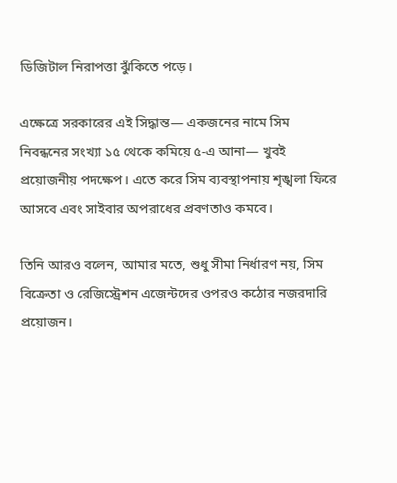ডিজিটাল নিরাপত্তা ঝুঁকিতে পড়ে।

এক্ষেত্রে সরকারের এই সিদ্ধান্ত— একজনের নামে সিম নিবন্ধনের সংখ্যা ১৫ থেকে কমিয়ে ৫-এ আনা— খুবই প্রয়োজনীয় পদক্ষেপ। এতে করে সিম ব্যবস্থাপনায় শৃঙ্খলা ফিরে আসবে এবং সাইবার অপরাধের প্রবণতাও কমবে।

তিনি আরও বলেন, আমার মতে, শুধু সীমা নির্ধারণ নয়, সিম বিক্রেতা ও রেজিস্ট্রেশন এজেন্টদের ওপরও কঠোর নজরদারি প্রয়োজন।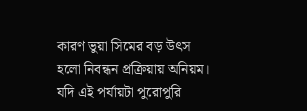কারণ ভুয়া সিমের বড় উৎস হলো নিবন্ধন প্রক্রিয়ায় অনিয়ম। যদি এই পর্যায়টা পুরোপুরি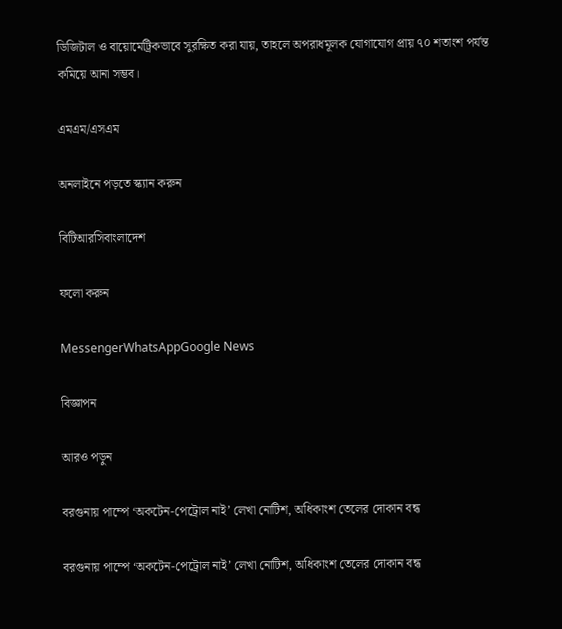ডিজিটাল ও বায়োমেট্রিকভাবে সুরক্ষিত করা যায়, তাহলে অপরাধমূলক যোগাযোগ প্রায় ৭০ শতাংশ পর্যন্ত কমিয়ে আনা সম্ভব।

এমএম/এসএম

অনলাইনে পড়তে স্ক্যান করুন

বিটিআরসিবাংলাদেশ

ফলো করুন

MessengerWhatsAppGoogle News

বিজ্ঞাপন

আরও পড়ুন

বরগুনায় পাম্পে ‘অকটেন-পেট্রোল নাই’ লেখা নোটিশ, অধিকাংশ তেলের দোকান বন্ধ

বরগুনায় পাম্পে ‘অকটেন-পেট্রোল নাই’ লেখা নোটিশ, অধিকাংশ তেলের দোকান বন্ধ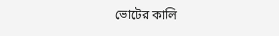ভোটের কালি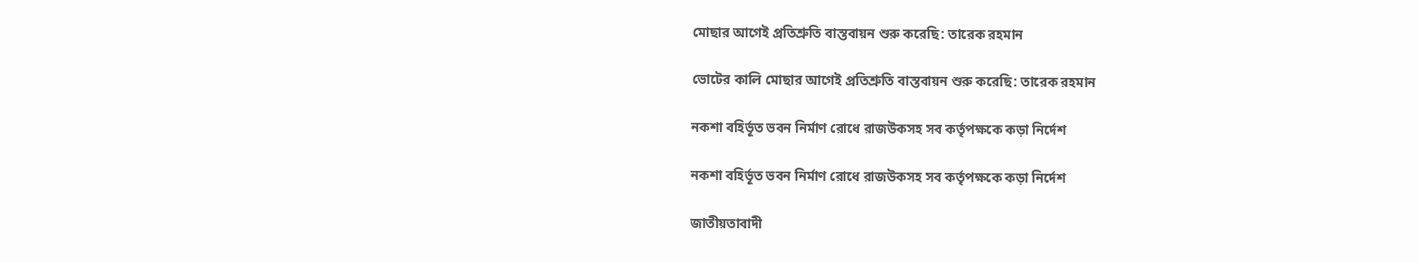মোছার আগেই প্রতিশ্রুতি বাস্তবায়ন শুরু করেছি: তারেক রহমান

ভোটের কালি মোছার আগেই প্রতিশ্রুতি বাস্তবায়ন শুরু করেছি: তারেক রহমান

নকশা বহির্ভূত ভবন নির্মাণ রোধে রাজউকসহ সব কর্তৃপক্ষকে কড়া নির্দেশ

নকশা বহির্ভূত ভবন নির্মাণ রোধে রাজউকসহ সব কর্তৃপক্ষকে কড়া নির্দেশ

জাতীয়তাবাদী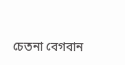চেতনা বেগবান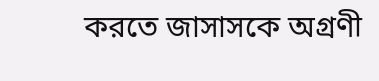করতে জাসাসকে অগ্রণী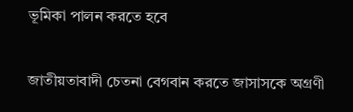ভূমিকা পালন করতে হবে

জাতীয়তাবাদী চেতনা বেগবান করতে জাসাসকে অগ্রণী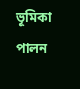ভূমিকা পালন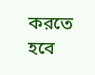করতে হবে